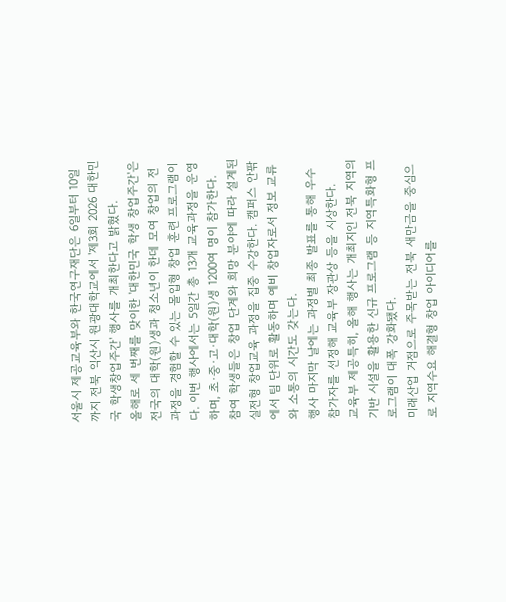서울시 제공교육부와 한국연구재단은 6일부터 10일까지 전북 익산시 원광대학교에서 '제3회 2026 대한민국 학생창업주간' 행사를 개최한다고 밝혔다.
올해로 세 번째를 맞이한 '대한민국 학생 창업주간'은 전국의 대학(원)생과 청소년이 한데 모여 창업의 전 과정을 경험할 수 있는 몰입형 창업 훈련 프로그램이다. 이번 행사에서는 5일간 총 13개 교육과정을 운영하며, 초·중·고·대학(원)생 1200여 명이 참가한다.
참여 학생들은 창업 단계와 희망 분야에 따라 설계된 실전형 창업교육 과정을 집중 수강한다. 캠퍼스 안팎에서 팀 단위로 활동하며 예비 창업자로서 정보 교류와 소통의 시간도 갖는다.
행사 마지막 날에는 과정별 최종 발표를 통해 우수 참가자를 선정해 교육부 장관상 등을 시상한다.
교육부 제공특히, 올해 행사는 개최지인 전북 지역의 기반 시설을 활용한 신규 프로그램 등 지역특화형 프로그램이 대폭 강화됐다.
미래산업 거점으로 주목받는 전북 새만금을 중심으로 지역수요 해결형 창업 아이디어를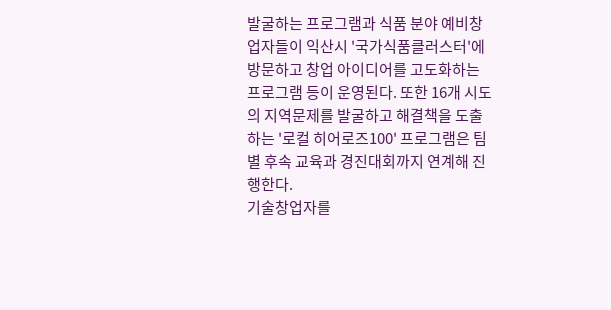발굴하는 프로그램과 식품 분야 예비창업자들이 익산시 '국가식품클러스터'에 방문하고 창업 아이디어를 고도화하는 프로그램 등이 운영된다. 또한 16개 시도의 지역문제를 발굴하고 해결책을 도출하는 '로컬 히어로즈100' 프로그램은 팀별 후속 교육과 경진대회까지 연계해 진행한다.
기술창업자를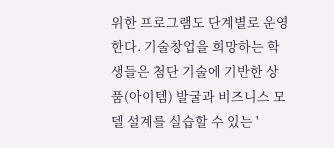위한 프로그램도 단계별로 운영한다. 기술창업을 희망하는 학생들은 첨단 기술에 기반한 상품(아이템) 발굴과 비즈니스 모델 설계를 실습할 수 있는 '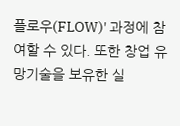플로우(FLOW)' 과정에 참여할 수 있다. 또한 창업 유망기술을 보유한 실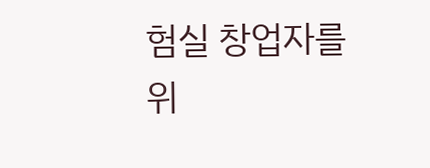험실 창업자를 위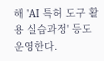해 'AI 특허 도구 활용 실습과정' 등도 운영한다.